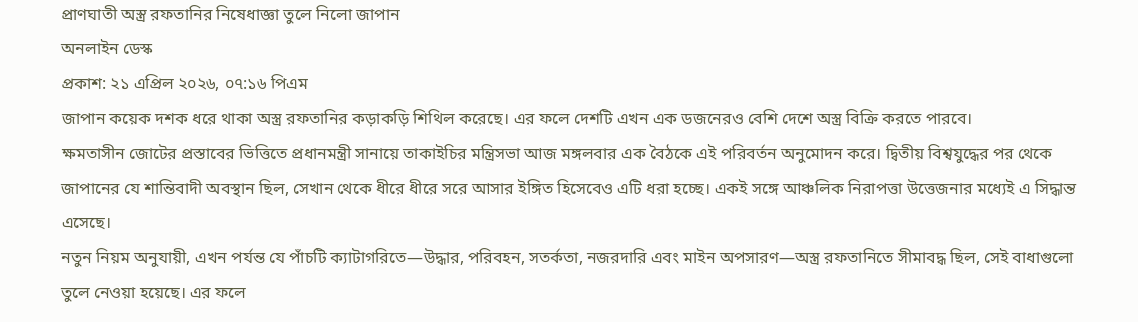প্রাণঘাতী অস্ত্র রফতানির নিষেধাজ্ঞা তুলে নিলো জাপান
অনলাইন ডেস্ক
প্রকাশ: ২১ এপ্রিল ২০২৬, ০৭:১৬ পিএম
জাপান কয়েক দশক ধরে থাকা অস্ত্র রফতানির কড়াকড়ি শিথিল করেছে। এর ফলে দেশটি এখন এক ডজনেরও বেশি দেশে অস্ত্র বিক্রি করতে পারবে।
ক্ষমতাসীন জোটের প্রস্তাবের ভিত্তিতে প্রধানমন্ত্রী সানায়ে তাকাইচির মন্ত্রিসভা আজ মঙ্গলবার এক বৈঠকে এই পরিবর্তন অনুমোদন করে। দ্বিতীয় বিশ্বযুদ্ধের পর থেকে জাপানের যে শান্তিবাদী অবস্থান ছিল, সেখান থেকে ধীরে ধীরে সরে আসার ইঙ্গিত হিসেবেও এটি ধরা হচ্ছে। একই সঙ্গে আঞ্চলিক নিরাপত্তা উত্তেজনার মধ্যেই এ সিদ্ধান্ত এসেছে।
নতুন নিয়ম অনুযায়ী, এখন পর্যন্ত যে পাঁচটি ক্যাটাগরিতে—উদ্ধার, পরিবহন, সতর্কতা, নজরদারি এবং মাইন অপসারণ—অস্ত্র রফতানিতে সীমাবদ্ধ ছিল, সেই বাধাগুলো তুলে নেওয়া হয়েছে। এর ফলে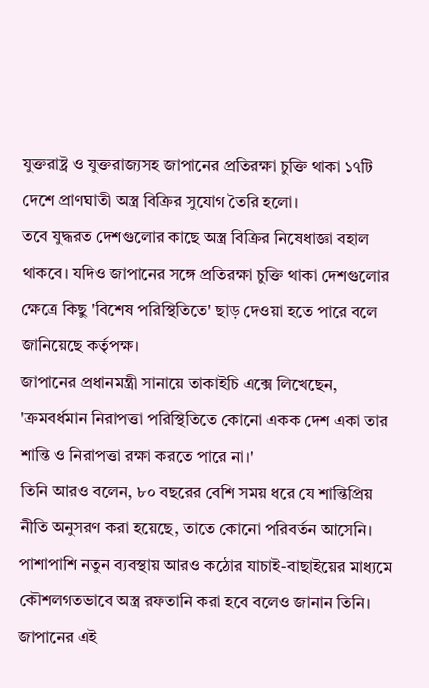যুক্তরাষ্ট্র ও যুক্তরাজ্যসহ জাপানের প্রতিরক্ষা চুক্তি থাকা ১৭টি দেশে প্রাণঘাতী অস্ত্র বিক্রির সুযোগ তৈরি হলো।
তবে যুদ্ধরত দেশগুলোর কাছে অস্ত্র বিক্রির নিষেধাজ্ঞা বহাল থাকবে। যদিও জাপানের সঙ্গে প্রতিরক্ষা চুক্তি থাকা দেশগুলোর ক্ষেত্রে কিছু 'বিশেষ পরিস্থিতিতে' ছাড় দেওয়া হতে পারে বলে জানিয়েছে কর্তৃপক্ষ।
জাপানের প্রধানমন্ত্রী সানায়ে তাকাইচি এক্সে লিখেছেন, 'ক্রমবর্ধমান নিরাপত্তা পরিস্থিতিতে কোনো একক দেশ একা তার শান্তি ও নিরাপত্তা রক্ষা করতে পারে না।'
তিনি আরও বলেন, ৮০ বছরের বেশি সময় ধরে যে শান্তিপ্রিয় নীতি অনুসরণ করা হয়েছে, তাতে কোনো পরিবর্তন আসেনি। পাশাপাশি নতুন ব্যবস্থায় আরও কঠোর যাচাই-বাছাইয়ের মাধ্যমে কৌশলগতভাবে অস্ত্র রফতানি করা হবে বলেও জানান তিনি।
জাপানের এই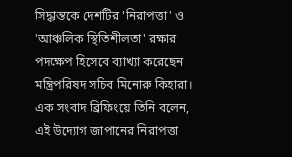সিদ্ধান্তকে দেশটির 'নিরাপত্তা' ও 'আঞ্চলিক স্থিতিশীলতা' রক্ষার পদক্ষেপ হিসেবে ব্যাখ্যা করেছেন মন্ত্রিপরিষদ সচিব মিনোরু কিহারা। এক সংবাদ ব্রিফিংয়ে তিনি বলেন, এই উদ্যোগ জাপানের নিরাপত্তা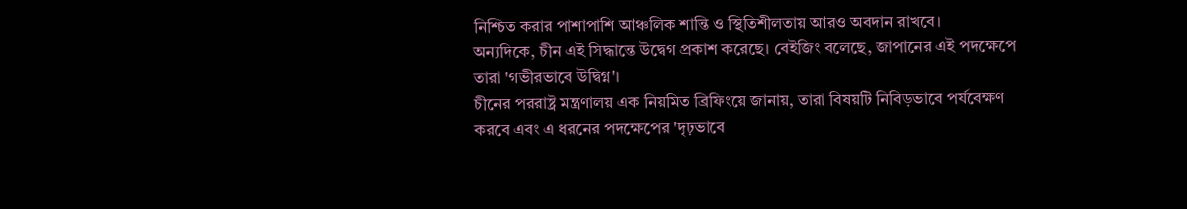নিশ্চিত করার পাশাপাশি আঞ্চলিক শান্তি ও স্থিতিশীলতায় আরও অবদান রাখবে।
অন্যদিকে, চীন এই সিদ্ধান্তে উদ্বেগ প্রকাশ করেছে। বেইজিং বলেছে, জাপানের এই পদক্ষেপে তারা 'গভীরভাবে উদ্বিগ্ন'।
চীনের পররাষ্ট্র মন্ত্রণালয় এক নিয়মিত ব্রিফিংয়ে জানায়, তারা বিষয়টি নিবিড়ভাবে পর্যবেক্ষণ করবে এবং এ ধরনের পদক্ষেপের 'দৃঢ়ভাবে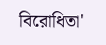বিরোধিতা'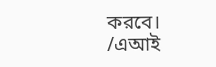করবে।
/এআই